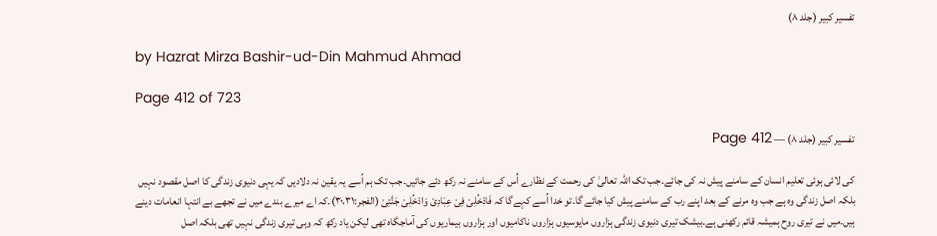تفسیر کبیر (جلد ۸)

by Hazrat Mirza Bashir-ud-Din Mahmud Ahmad

Page 412 of 723

تفسیر کبیر (جلد ۸) — Page 412

کی لائی ہوئی تعلیم انسان کے سامنے پیش نہ کی جائے۔جب تک اللہ تعالیٰ کی رحمت کے نظارے اُس کے سامنے نہ رکھ دئے جائیں۔جب تک ہم اُسے یہ یقین نہ دلادیں کہ یہی دنیوی زندگی کا اصل مقصود نہیں بلکہ اصل زندگی وہ ہے جب وہ مرنے کے بعد اپنے رب کے سامنے پیش کیا جائے گا۔تو خدا اُسے کہےگا کہ فَادْخُلِیْ فِیْ عِبَادِیْ وَادْخُلِیْ جَنَّتِیْ (الفجر:۳۰،۳۱)۔کہ اے میرے بندے میں نے تجھے بے انتہا انعامات دینے ہیں۔میں نے تیری روح ہمیشہ قائم رکھنی ہے۔بیشک تیری دنیوی زندگی ہزاروں مایوسیوں ہزاروں ناکامیوں اور ہزاروں بیماریوں کی آماجگاہ تھی لیکن یاد رکھ کہ وہی تیری زندگی نہیں تھی بلکہ اصل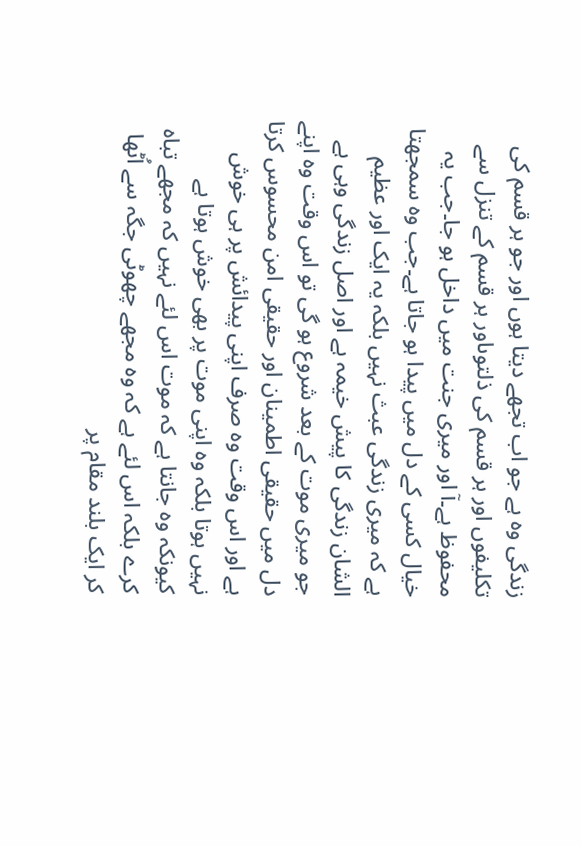زندگی وہ ہے جو اب تجھے دیتا ہوں اور جو ہر قسم کی تکلیفوں اور ہر قسم کی ذلتوںاور ہر قسم کے تنزل سے محفوظ ہے۔آ اور میری جنت میں داخل ہو جا۔جب یہ خیال کسی کے دل میں پیدا ہو جاتا ہے۔جب وہ سمجھتا ہے کہ میری زندگی عبث نہیں بلکہ یہ ایک اور عظیم الشان زندگی کا پیش خیمہ ہے اور اصل زندگی وہی ہے جو میری موت کے بعد شروع ہو گی تو اس وقت وہ اپنے دل میں حقیقی اطمینان اور حقیقی امن محسوس کرتا ہے اور اس وقت وہ صرف اپنی پیدائش پر ہی خوش نہیں ہوتا بلکہ وہ اپنی موت پر بھی خوش ہوتا ہے کیونکہ وہ جانتا ہے کہ موت اس لئے نہیں کہ مجھے تباہ کرے بلکہ اس لئے ہے کہ وہ مجھے چھوٹی جگہ سے اُٹھا کر ایک بلند مقام پر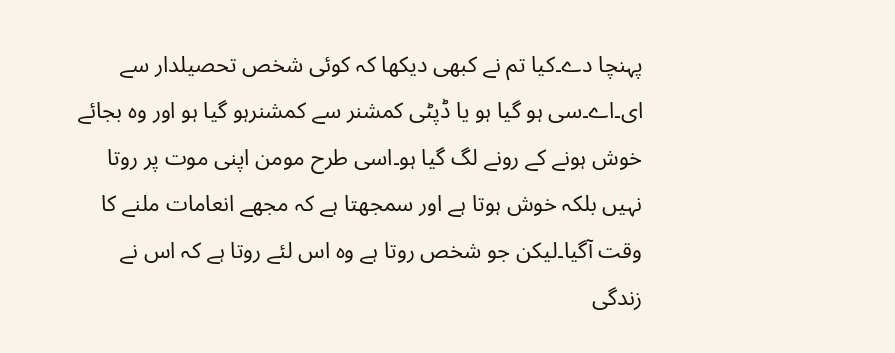پہنچا دے۔کیا تم نے کبھی دیکھا کہ کوئی شخص تحصیلدار سے ای۔اے۔سی ہو گیا ہو یا ڈپٹی کمشنر سے کمشنرہو گیا ہو اور وہ بجائے خوش ہونے کے رونے لگ گیا ہو۔اسی طرح مومن اپنی موت پر روتا نہیں بلکہ خوش ہوتا ہے اور سمجھتا ہے کہ مجھے انعامات ملنے کا وقت آگیا۔لیکن جو شخص روتا ہے وہ اس لئے روتا ہے کہ اس نے زندگی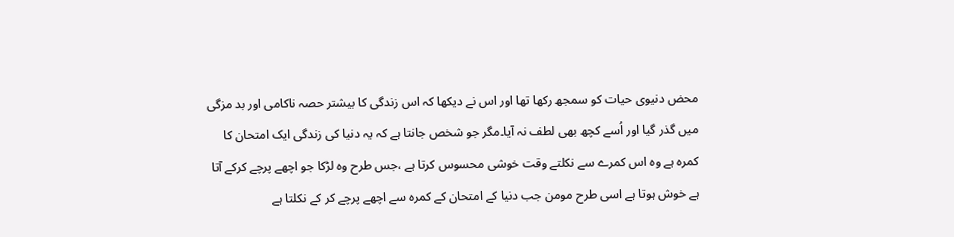محض دنیوی حیات کو سمجھ رکھا تھا اور اس نے دیکھا کہ اس زندگی کا بیشتر حصہ ناکامی اور بد مزگی میں گذر گیا اور اُسے کچھ بھی لطف نہ آیا۔مگر جو شخص جانتا ہے کہ یہ دنیا کی زندگی ایک امتحان کا کمرہ ہے وہ اس کمرے سے نکلتے وقت خوشی محسوس کرتا ہے ،جس طرح وہ لڑکا جو اچھے پرچے کرکے آتا ہے خوش ہوتا ہے اسی طرح مومن جب دنیا کے امتحان کے کمرہ سے اچھے پرچے کر کے نکلتا ہے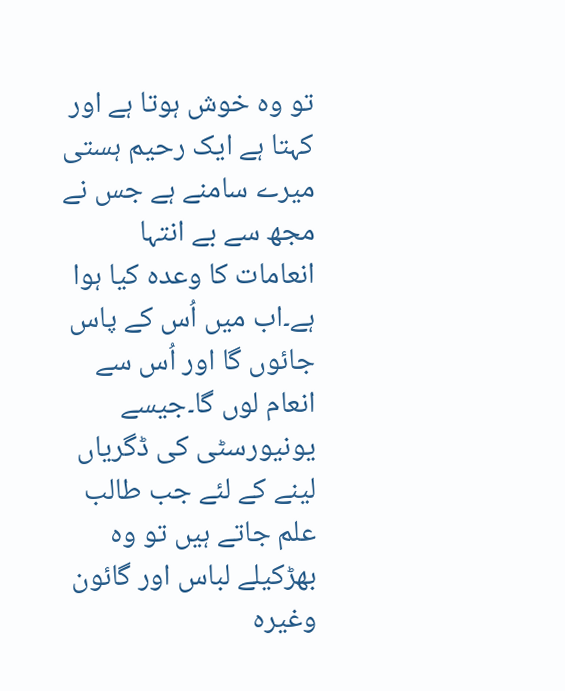تو وہ خوش ہوتا ہے اور کہتا ہے ایک رحیم ہستی میرے سامنے ہے جس نے مجھ سے بے انتہا انعامات کا وعدہ کیا ہوا ہے۔اب میں اُس کے پاس جائوں گا اور اُس سے انعام لوں گا۔جیسے یونیورسٹی کی ڈگریاں لینے کے لئے جب طالب علم جاتے ہیں تو وہ بھڑکیلے لباس اور گائون وغیرہ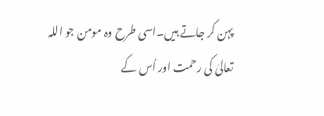پہن کر جاتے ہیں۔اسی طرح وہ مومن جو اللہ تعالیٰ کی رحمت اور اُس کے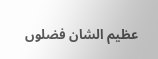عظیم الشان فضلوں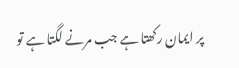پر ایمان رکھتا ہے جب مرنے لگتا ہے تو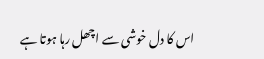اس کا دل خوشی سے اچھل رہا ہوتا ہے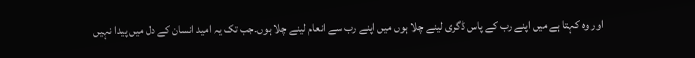اور وہ کہتا ہے میں اپنے رب کے پاس ڈگری لینے چلا ہوں میں اپنے رب سے انعام لینے چلا ہوں۔جب تک یہ امید انسان کے دل میں پیدا نہیں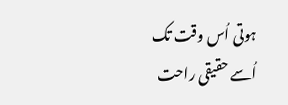ہوتی اُس وقت تک اُسے حقیقی راحت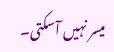میسر نہیں آسکتی۔